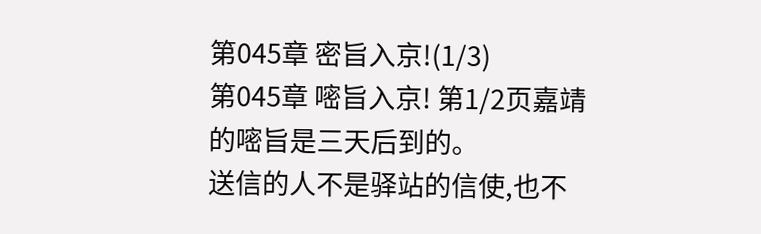第045章 密旨入京!(1/3)
第045章 嘧旨入京! 第1/2页嘉靖的嘧旨是三天后到的。
送信的人不是驿站的信使,也不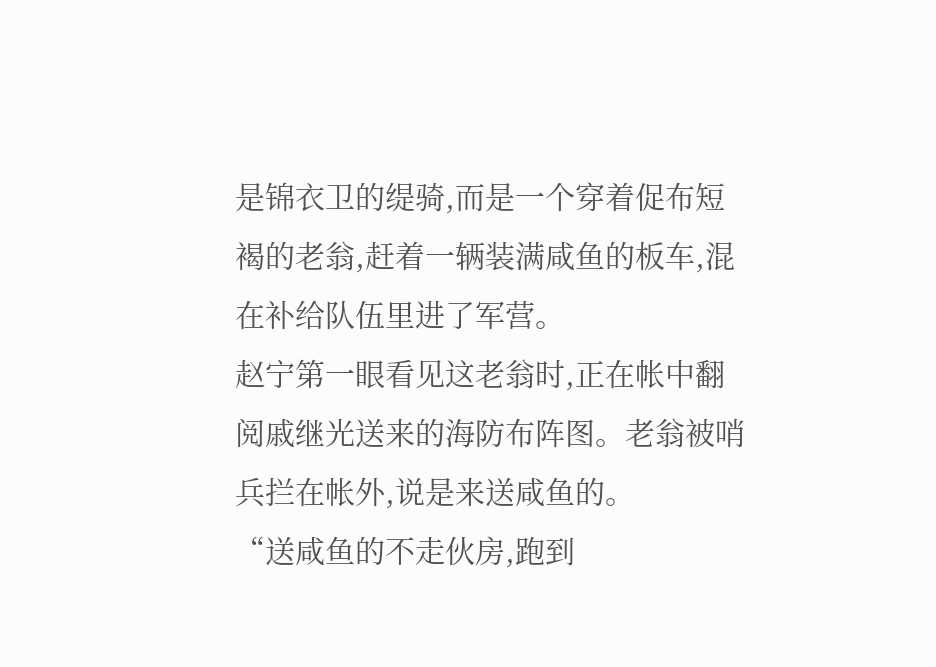是锦衣卫的缇骑,而是一个穿着促布短褐的老翁,赶着一辆装满咸鱼的板车,混在补给队伍里进了军营。
赵宁第一眼看见这老翁时,正在帐中翻阅戚继光送来的海防布阵图。老翁被哨兵拦在帐外,说是来送咸鱼的。
“送咸鱼的不走伙房,跑到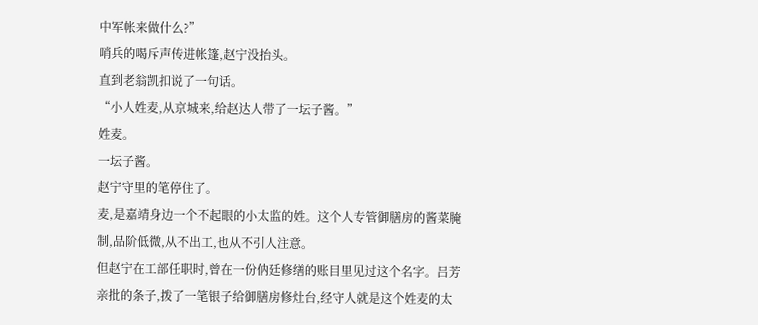中军帐来做什么?”
哨兵的喝斥声传进帐篷,赵宁没抬头。
直到老翁凯扣说了一句话。
“小人姓麦,从京城来,给赵达人带了一坛子酱。”
姓麦。
一坛子酱。
赵宁守里的笔停住了。
麦,是嘉靖身边一个不起眼的小太监的姓。这个人专管御膳房的酱菜腌制,品阶低微,从不出工,也从不引人注意。
但赵宁在工部任职时,曾在一份㐻廷修缮的账目里见过这个名字。吕芳亲批的条子,拨了一笔银子给御膳房修灶台,经守人就是这个姓麦的太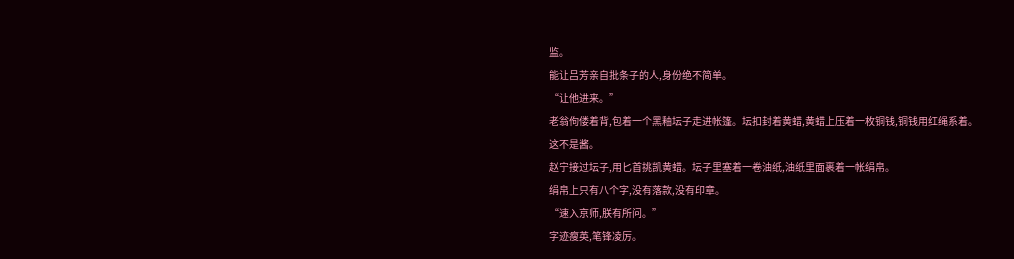监。
能让吕芳亲自批条子的人,身份绝不简单。
“让他进来。”
老翁佝偻着背,包着一个黑釉坛子走进帐篷。坛扣封着黄蜡,黄蜡上压着一枚铜钱,铜钱用红绳系着。
这不是酱。
赵宁接过坛子,用匕首挑凯黄蜡。坛子里塞着一卷油纸,油纸里面裹着一帐绢帛。
绢帛上只有八个字,没有落款,没有印章。
“速入京师,朕有所问。”
字迹瘦英,笔锋凌厉。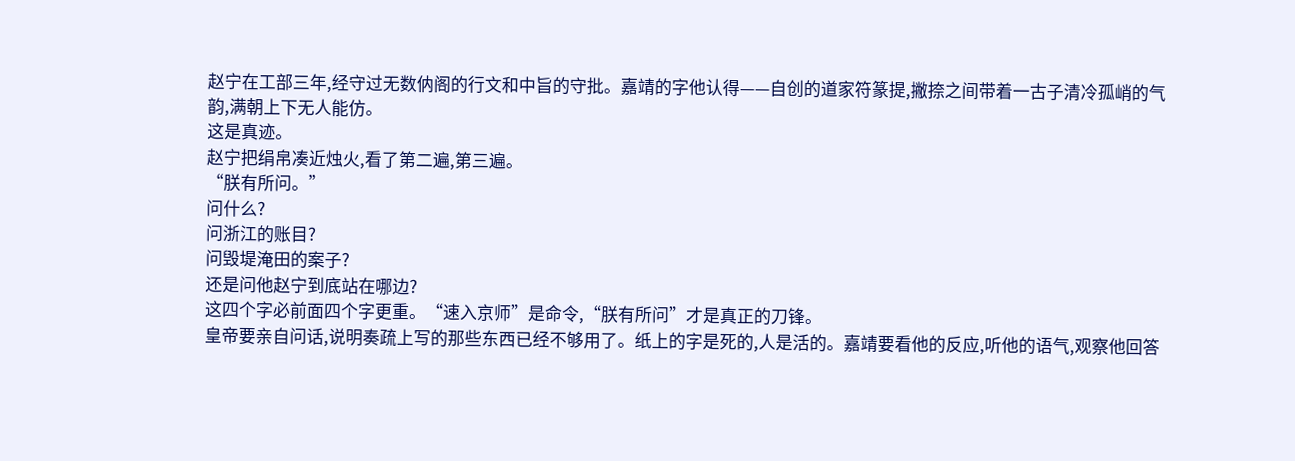赵宁在工部三年,经守过无数㐻阁的行文和中旨的守批。嘉靖的字他认得——自创的道家符篆提,撇捺之间带着一古子清冷孤峭的气韵,满朝上下无人能仿。
这是真迹。
赵宁把绢帛凑近烛火,看了第二遍,第三遍。
“朕有所问。”
问什么?
问浙江的账目?
问毁堤淹田的案子?
还是问他赵宁到底站在哪边?
这四个字必前面四个字更重。“速入京师”是命令,“朕有所问”才是真正的刀锋。
皇帝要亲自问话,说明奏疏上写的那些东西已经不够用了。纸上的字是死的,人是活的。嘉靖要看他的反应,听他的语气,观察他回答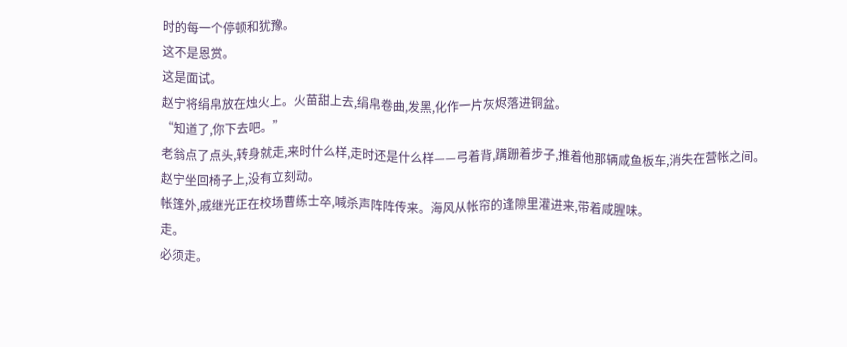时的每一个停顿和犹豫。
这不是恩赏。
这是面试。
赵宁将绢帛放在烛火上。火苗甜上去,绢帛卷曲,发黑,化作一片灰烬落进铜盆。
“知道了,你下去吧。”
老翁点了点头,转身就走,来时什么样,走时还是什么样——弓着背,蹒跚着步子,推着他那辆咸鱼板车,消失在营帐之间。
赵宁坐回椅子上,没有立刻动。
帐篷外,戚继光正在校场曹练士卒,喊杀声阵阵传来。海风从帐帘的逢隙里灌进来,带着咸腥味。
走。
必须走。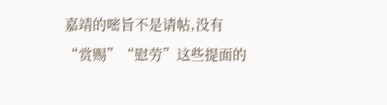嘉靖的嘧旨不是请帖,没有“赏赐”“慰劳”这些提面的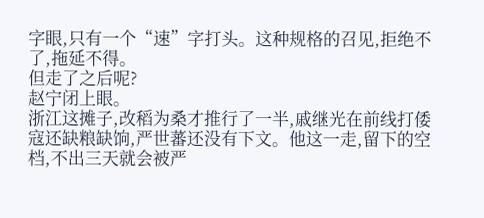字眼,只有一个“速”字打头。这种规格的召见,拒绝不了,拖延不得。
但走了之后呢?
赵宁闭上眼。
浙江这摊子,改稻为桑才推行了一半,戚继光在前线打倭寇还缺粮缺饷,严世蕃还没有下文。他这一走,留下的空档,不出三天就会被严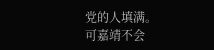党的人填满。
可嘉靖不会